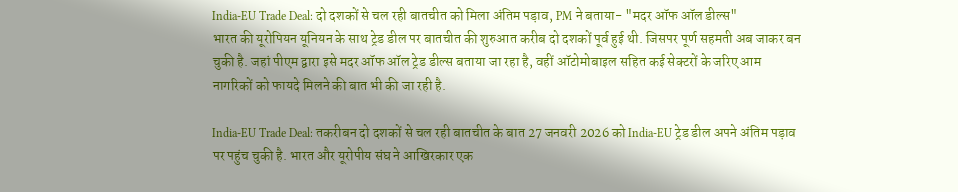India-EU Trade Deal: दो दशकों से चल रही बातचीत को मिला अंतिम पड़ाव, PM ने बताया- "मदर ऑफ ऑल डील्स"
भारत की यूरोपियन यूनियन के साथ ट्रेड डील पर बातचीत की शुरुआत करीब दो दशकों पूर्व हुई थी. जिसपर पूर्ण सहमती अब जाकर बन चुकी है. जहां पीएम द्वारा इसे मदर ऑफ ऑल ट्रेड डील्स बताया जा रहा है, वहीं ऑटोमोबाइल सहित कई सेक्टरों के जरिए आम नागरिकों को फायदे मिलने की बात भी की जा रही है.

India-EU Trade Deal: तकरीबन दो दशकों से चल रही बातचीत के बात 27 जनवरी 2026 को India-EU ट्रेड डील अपने अंतिम पड़ाव पर पहुंच चुकी है. भारत और यूरोपीय संघ ने आखिरकार एक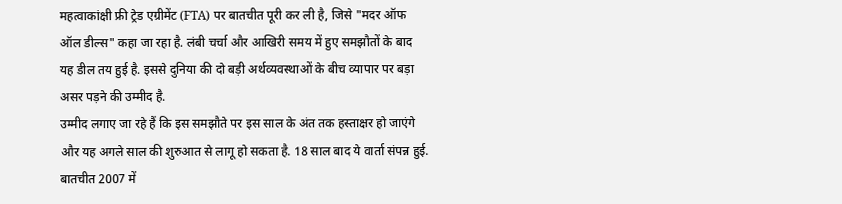महत्वाकांक्षी फ्री ट्रेड एग्रीमेंट (FTA) पर बातचीत पूरी कर ली है, जिसे "मदर ऑफ ऑल डील्स" कहा जा रहा है. लंबी चर्चा और आखिरी समय में हुए समझौतों के बाद यह डील तय हुई है. इससे दुनिया की दो बड़ी अर्थव्यवस्थाओं के बीच व्यापार पर बड़ा असर पड़ने की उम्मीद है.
उम्मीद लगाए जा रहे हैं कि इस समझौते पर इस साल के अंत तक हस्ताक्षर हो जाएंगे और यह अगले साल की शुरुआत से लागू हो सकता है. 18 साल बाद ये वार्ता संपन्न हुई. बातचीत 2007 में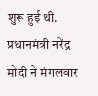शुरू हुई थी.
प्रधानमंत्री नरेंद्र मोदी ने मंगलवार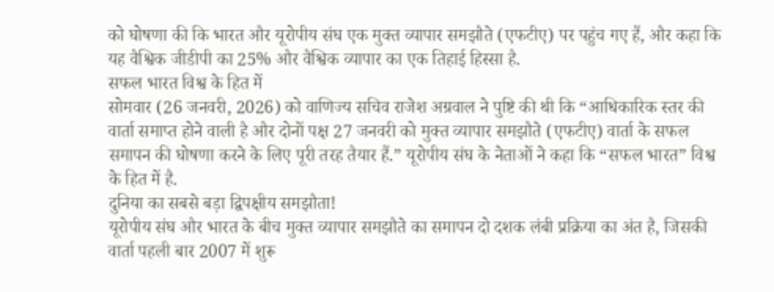को घोषणा की कि भारत और यूरोपीय संघ एक मुक्त व्यापार समझौते (एफटीए) पर पहुंच गए हैं, और कहा कि यह वैश्विक जीडीपी का 25% और वैश्विक व्यापार का एक तिहाई हिस्सा है.
सफल भारत विश्व के हित में
सोमवार (26 जनवरी, 2026) को वाणिज्य सचिव राजेश अग्रवाल ने पुष्टि की थी कि “आधिकारिक स्तर की वार्ता समाप्त होने वाली है और दोनों पक्ष 27 जनवरी को मुक्त व्यापार समझौते (एफटीए) वार्ता के सफल समापन की घोषणा करने के लिए पूरी तरह तैयार हैं.” यूरोपीय संघ के नेताओं ने कहा कि “सफल भारत” विश्व के हित में है.
दुनिया का सबसे बड़ा द्विपक्षीय समझौता!
यूरोपीय संघ और भारत के बीच मुक्त व्यापार समझौते का समापन दो दशक लंबी प्रक्रिया का अंत है, जिसकी वार्ता पहली बार 2007 में शुरू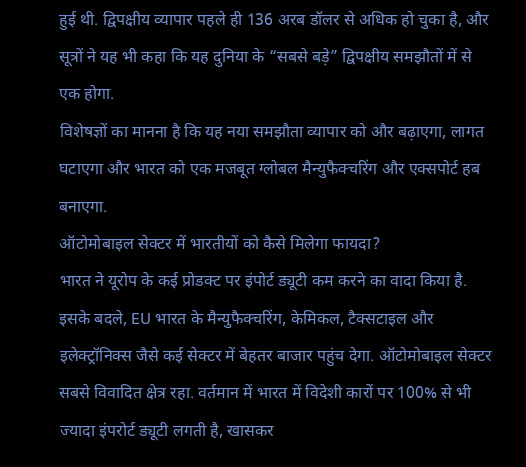हुई थी. द्विपक्षीय व्यापार पहले ही 136 अरब डॉलर से अधिक हो चुका है, और सूत्रों ने यह भी कहा कि यह दुनिया के “सबसे बड़े” द्विपक्षीय समझौतों में से एक होगा.
विशेषज्ञों का मानना है कि यह नया समझौता व्यापार को और बढ़ाएगा, लागत घटाएगा और भारत को एक मजबूत ग्लोबल मैन्युफैक्चरिंग और एक्सपोर्ट हब बनाएगा.
ऑटोमोबाइल सेक्टर में भारतीयों को कैसे मिलेगा फायदा?
भारत ने यूरोप के कई प्रोडक्ट पर इंपोर्ट ड्यूटी कम करने का वादा किया है. इसके बदले, EU भारत के मैन्युफैक्चरिंग, केमिकल, टैक्सटाइल और इलेक्ट्रॉनिक्स जैसे कई सेक्टर में बेहतर बाजार पहुंच देगा. ऑटोमोबाइल सेक्टर सबसे विवादित क्षेत्र रहा. वर्तमान में भारत में विदेशी कारों पर 100% से भी ज्यादा इंपरोर्ट ड्यूटी लगती है, खासकर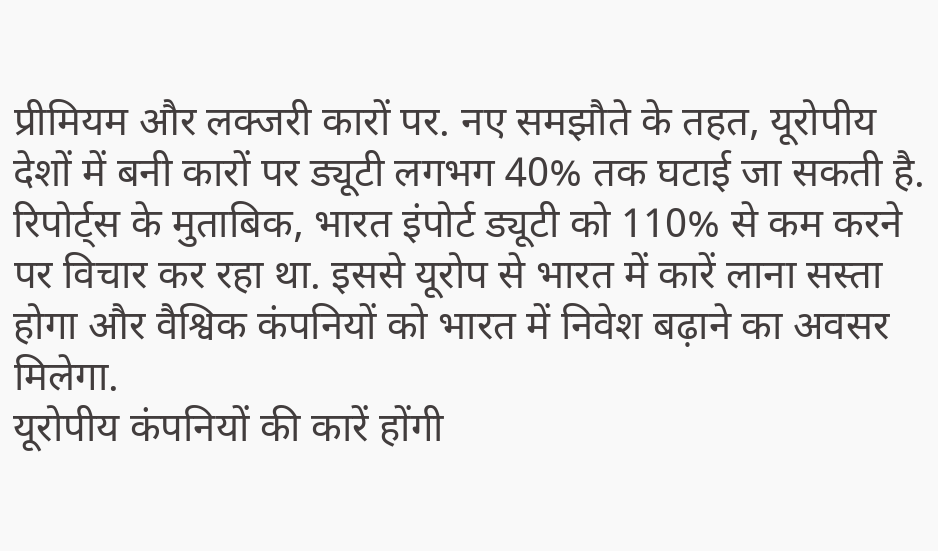प्रीमियम और लक्जरी कारों पर. नए समझौते के तहत, यूरोपीय देशों में बनी कारों पर ड्यूटी लगभग 40% तक घटाई जा सकती है. रिपोर्ट्स के मुताबिक, भारत इंपोर्ट ड्यूटी को 110% से कम करने पर विचार कर रहा था. इससे यूरोप से भारत में कारें लाना सस्ता होगा और वैश्विक कंपनियों को भारत में निवेश बढ़ाने का अवसर मिलेगा.
यूरोपीय कंपनियों की कारें होंगी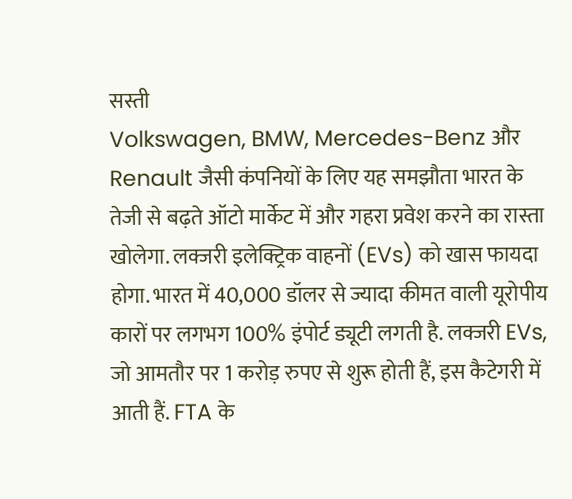सस्ती
Volkswagen, BMW, Mercedes-Benz और Renault जैसी कंपनियों के लिए यह समझौता भारत के तेजी से बढ़ते ऑटो मार्केट में और गहरा प्रवेश करने का रास्ता खोलेगा. लक्जरी इलेक्ट्रिक वाहनों (EVs) को खास फायदा होगा. भारत में 40,000 डॉलर से ज्यादा कीमत वाली यूरोपीय कारों पर लगभग 100% इंपोर्ट ड्यूटी लगती है. लक्जरी EVs, जो आमतौर पर 1 करोड़ रुपए से शुरू होती हैं, इस कैटेगरी में आती हैं. FTA के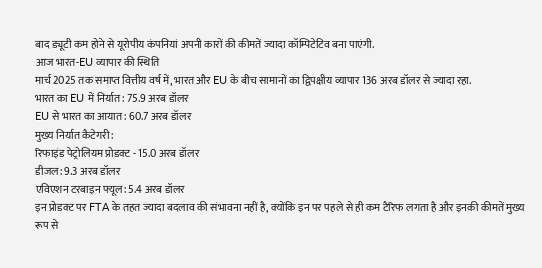बाद ड्यूटी कम होने से यूरोपीय कंपनियां अपनी कारों की कीमतें ज्यादा कॉम्पिटेटिव बना पाएंगी.
आज भारत-EU व्यापार की स्थिति
मार्च 2025 तक समाप्त वित्तीय वर्ष में, भारत और EU के बीच सामानों का द्विपक्षीय व्यापार 136 अरब डॉलर से ज्यादा रहा.
भारत का EU में निर्यात: 75.9 अरब डॉलर
EU से भारत का आयात: 60.7 अरब डॉलर
मुख्य निर्यात कैटेगरी:
रिफाइंड पेट्रोलियम प्रोडक्ट - 15.0 अरब डॉलर
डीजल: 9.3 अरब डॉलर
एविएशन टरबाइन फ्यूल: 5.4 अरब डॉलर
इन प्रोडक्ट पर FTA के तहत ज्यादा बदलाव की संभावना नहीं है, क्योंकि इन पर पहले से ही कम टैरिफ लगता है और इनकी कीमतें मुख्य रूप से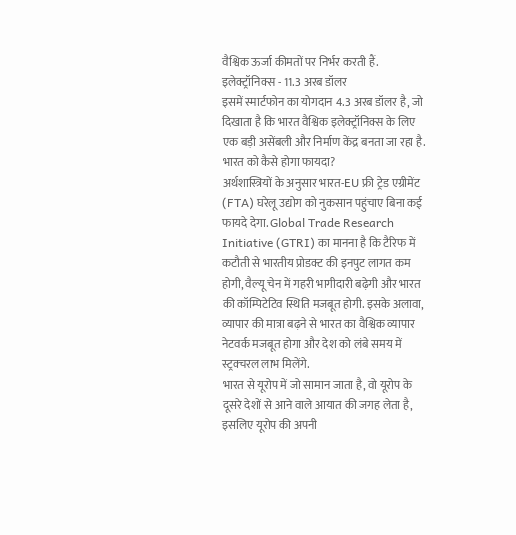वैश्विक ऊर्जा कीमतों पर निर्भर करती हैं.
इलेक्ट्रॉनिक्स - 11.3 अरब डॉलर
इसमें स्मार्टफोन का योगदान 4.3 अरब डॉलर है, जो दिखाता है कि भारत वैश्विक इलेक्ट्रॉनिक्स के लिए एक बड़ी असेंबली और निर्माण केंद्र बनता जा रहा है.
भारत को कैसे होगा फायदा?
अर्थशास्त्रियों के अनुसार भारत-EU फ्री ट्रेड एग्रीमेंट (FTA) घरेलू उद्योग को नुकसान पहुंचाए बिना कई फायदे देगा. Global Trade Research Initiative (GTRI) का मानना है कि टैरिफ में कटौती से भारतीय प्रोडक्ट की इनपुट लागत कम होगी, वैल्यू चेन में गहरी भागीदारी बढ़ेगी और भारत की कॉम्पिटेटिव स्थिति मजबूत होगी. इसके अलावा, व्यापार की मात्रा बढ़ने से भारत का वैश्विक व्यापार नेटवर्क मजबूत होगा और देश को लंबे समय में स्ट्रक्चरल लाभ मिलेंगे.
भारत से यूरोप में जो सामान जाता है, वो यूरोप के दूसरे देशों से आने वाले आयात की जगह लेता है, इसलिए यूरोप की अपनी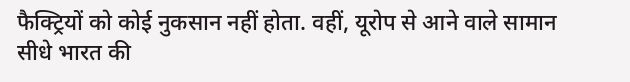फैक्ट्रियों को कोई नुकसान नहीं होता. वहीं, यूरोप से आने वाले सामान सीधे भारत की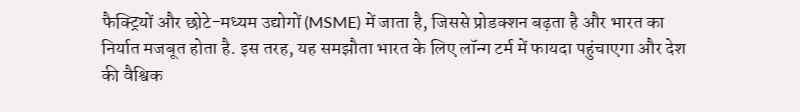फैक्ट्रियों और छोटे-मध्यम उद्योगों (MSME) में जाता है, जिससे प्रोडक्शन बढ़ता है और भारत का निर्यात मजबूत होता है. इस तरह, यह समझौता भारत के लिए लॉन्ग टर्म में फायदा पहुंचाएगा और देश की वैश्विक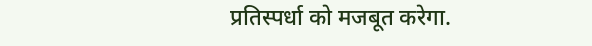प्रतिस्पर्धा को मजबूत करेगा.